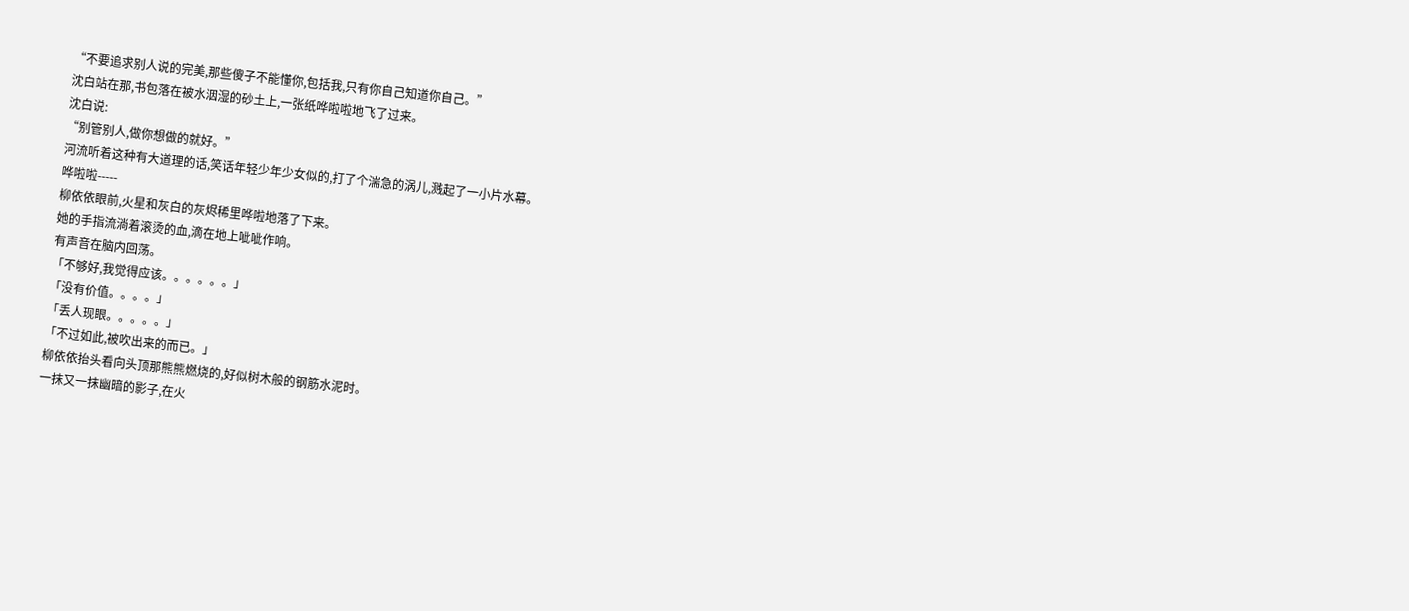“不要追求别人说的完美,那些傻子不能懂你,包括我,只有你自己知道你自己。”
沈白站在那,书包落在被水洇湿的砂土上,一张纸哗啦啦地飞了过来。
沈白说:
“别管别人,做你想做的就好。”
河流听着这种有大道理的话,笑话年轻少年少女似的,打了个湍急的涡儿,溅起了一小片水幕。
哗啦啦-----
柳依依眼前,火星和灰白的灰烬稀里哗啦地落了下来。
她的手指流淌着滚烫的血,滴在地上呲呲作响。
有声音在脑内回荡。
「不够好,我觉得应该。。。。。。」
「没有价值。。。。」
「丢人现眼。。。。。」
「不过如此,被吹出来的而已。」
柳依依抬头看向头顶那熊熊燃烧的,好似树木般的钢筋水泥时。
一抹又一抹幽暗的影子,在火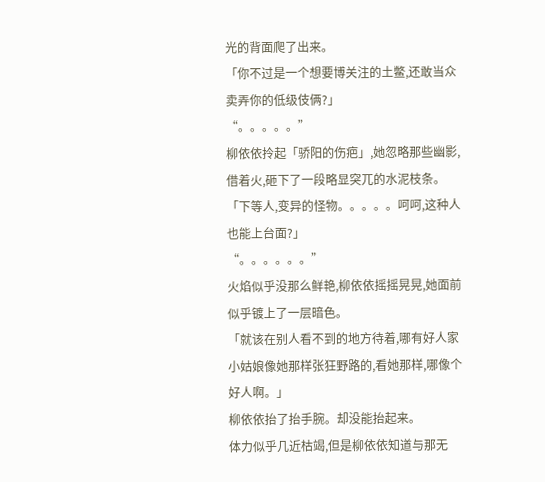光的背面爬了出来。
「你不过是一个想要博关注的土鳖,还敢当众卖弄你的低级伎俩?」
“。。。。。”
柳依依拎起「骄阳的伤疤」,她忽略那些幽影,借着火,砸下了一段略显突兀的水泥枝条。
「下等人,变异的怪物。。。。。呵呵,这种人也能上台面?」
“。。。。。。”
火焰似乎没那么鲜艳,柳依依摇摇晃晃,她面前似乎镀上了一层暗色。
「就该在别人看不到的地方待着,哪有好人家小姑娘像她那样张狂野路的,看她那样,哪像个好人啊。」
柳依依抬了抬手腕。却没能抬起来。
体力似乎几近枯竭,但是柳依依知道与那无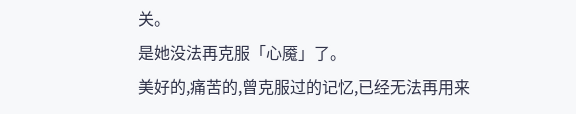关。
是她没法再克服「心魇」了。
美好的,痛苦的,曾克服过的记忆,已经无法再用来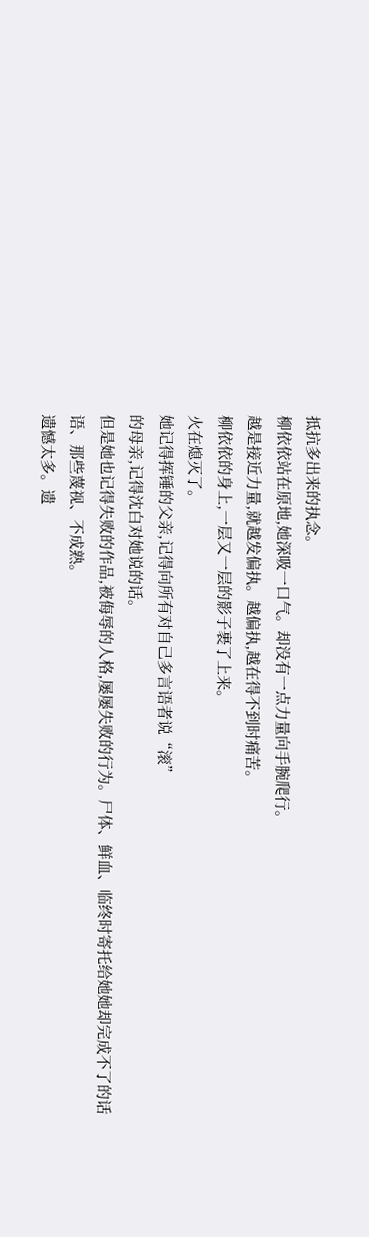抵抗多出来的执念。
柳依依站在原地,她深吸一口气。却没有一点力量向手腕爬行。
越是接近力量,就越发偏执。越偏执,越在得不到时痛苦。
柳依依的身上,一层又一层的影子裹了上来。
火在熄灭了。
她记得挥锤的父亲,记得向所有对自己多言语者说“滚”
的母亲,记得沈白对她说的话。
但是她也记得失败的作品,被侮辱的人格,屡屡失败的行为。尸体、鲜血、临终时寄托给她她却完成不了的话语、那些蔑视、不成熟。
遗憾太多。遗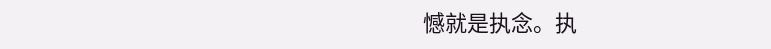憾就是执念。执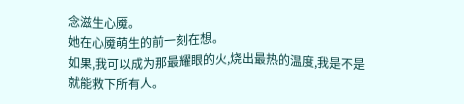念滋生心魇。
她在心魇萌生的前一刻在想。
如果,我可以成为那最耀眼的火,烧出最热的温度,我是不是就能救下所有人。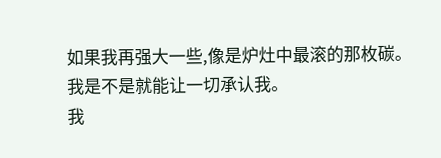如果我再强大一些,像是炉灶中最滚的那枚碳。
我是不是就能让一切承认我。
我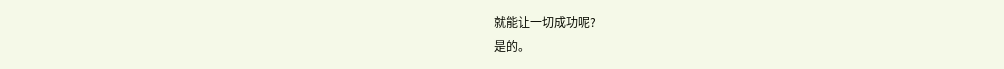就能让一切成功呢?
是的。